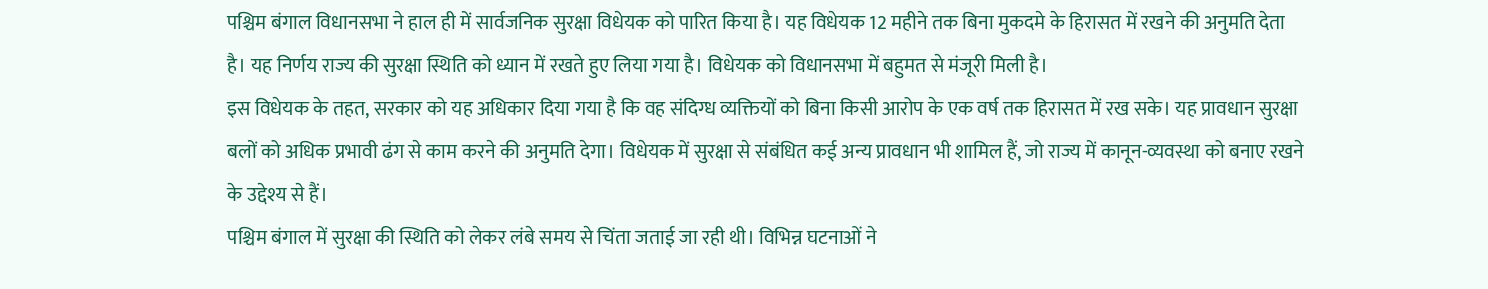पश्चिम बंगाल विधानसभा ने हाल ही में सार्वजनिक सुरक्षा विधेयक को पारित किया है। यह विधेयक 12 महीने तक बिना मुकदमे के हिरासत में रखने की अनुमति देता है। यह निर्णय राज्य की सुरक्षा स्थिति को ध्यान में रखते हुए लिया गया है। विधेयक को विधानसभा में बहुमत से मंजूरी मिली है।
इस विधेयक के तहत, सरकार को यह अधिकार दिया गया है कि वह संदिग्ध व्यक्तियों को बिना किसी आरोप के एक वर्ष तक हिरासत में रख सके। यह प्रावधान सुरक्षा बलों को अधिक प्रभावी ढंग से काम करने की अनुमति देगा। विधेयक में सुरक्षा से संबंधित कई अन्य प्रावधान भी शामिल हैं, जो राज्य में कानून-व्यवस्था को बनाए रखने के उद्देश्य से हैं।
पश्चिम बंगाल में सुरक्षा की स्थिति को लेकर लंबे समय से चिंता जताई जा रही थी। विभिन्न घटनाओं ने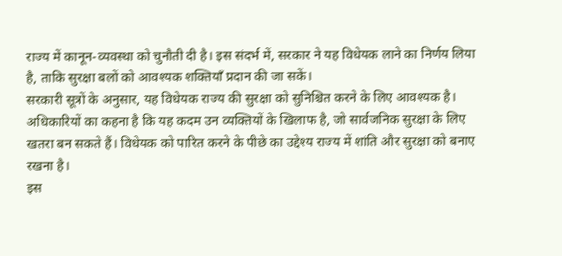राज्य में कानून-व्यवस्था को चुनौती दी है। इस संदर्भ में, सरकार ने यह विधेयक लाने का निर्णय लिया है, ताकि सुरक्षा बलों को आवश्यक शक्तियाँ प्रदान की जा सकें।
सरकारी सूत्रों के अनुसार, यह विधेयक राज्य की सुरक्षा को सुनिश्चित करने के लिए आवश्यक है। अधिकारियों का कहना है कि यह कदम उन व्यक्तियों के खिलाफ है, जो सार्वजनिक सुरक्षा के लिए खतरा बन सकते हैं। विधेयक को पारित करने के पीछे का उद्देश्य राज्य में शांति और सुरक्षा को बनाए रखना है।
इस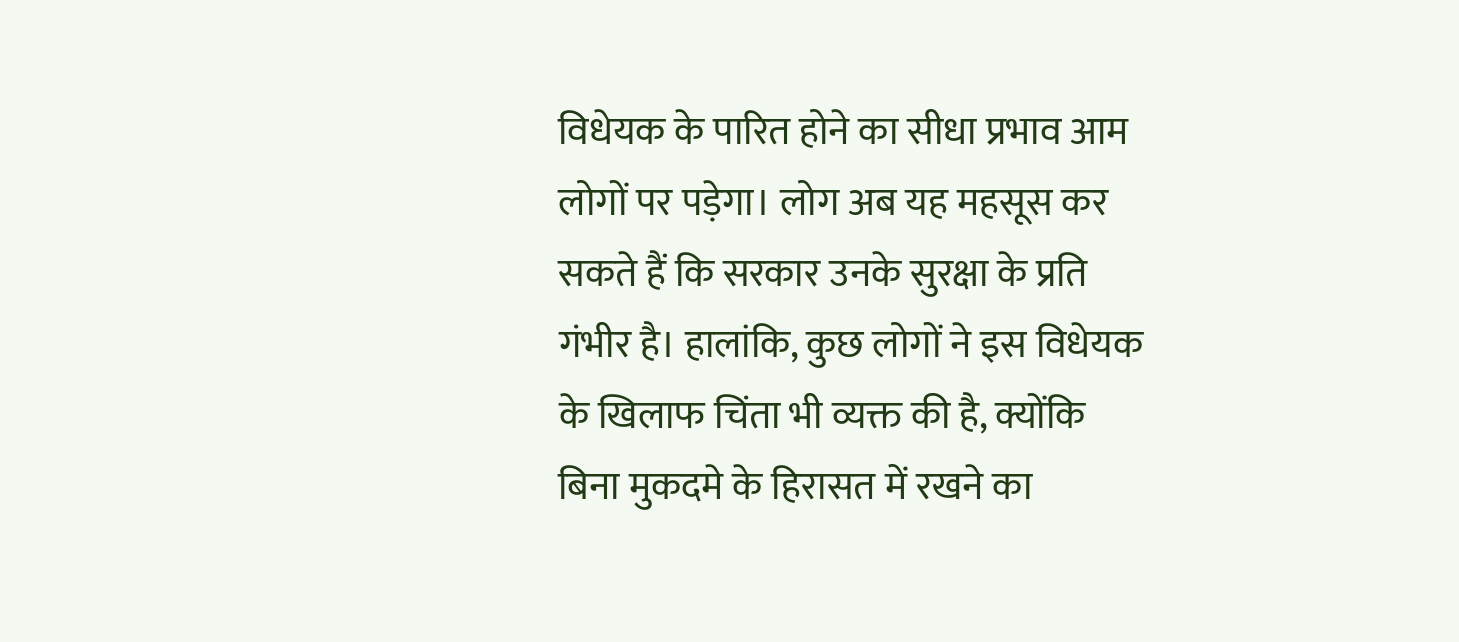विधेयक के पारित होने का सीधा प्रभाव आम लोगों पर पड़ेगा। लोग अब यह महसूस कर सकते हैं कि सरकार उनके सुरक्षा के प्रति गंभीर है। हालांकि, कुछ लोगों ने इस विधेयक के खिलाफ चिंता भी व्यक्त की है, क्योंकि बिना मुकदमे के हिरासत में रखने का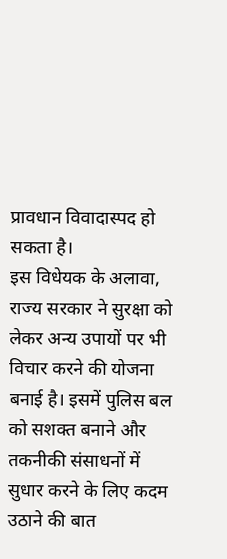प्रावधान विवादास्पद हो सकता है।
इस विधेयक के अलावा, राज्य सरकार ने सुरक्षा को लेकर अन्य उपायों पर भी विचार करने की योजना बनाई है। इसमें पुलिस बल को सशक्त बनाने और तकनीकी संसाधनों में सुधार करने के लिए कदम उठाने की बात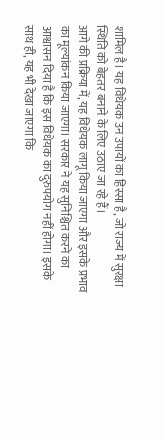शामिल है। यह विधेयक उन उपायों का हिस्सा है, जो राज्य में सुरक्षा स्थिति को बेहतर बनाने के लिए उठाए जा रहे हैं।
आगे की प्रक्रिया में, यह विधेयक लागू किया जाएगा और इसके प्रभाव का मूल्यांकन किया जाएगा। सरकार ने यह सुनिश्चित करने का आश्वासन दिया है कि इस विधेयक का दुरुपयोग नहीं होगा। इसके साथ ही, यह भी देखा जाएगा कि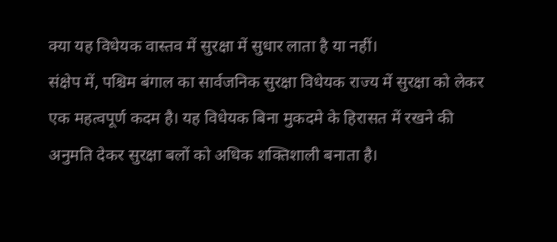क्या यह विधेयक वास्तव में सुरक्षा में सुधार लाता है या नहीं।
संक्षेप में, पश्चिम बंगाल का सार्वजनिक सुरक्षा विधेयक राज्य में सुरक्षा को लेकर एक महत्वपूर्ण कदम है। यह विधेयक बिना मुकदमे के हिरासत में रखने की अनुमति देकर सुरक्षा बलों को अधिक शक्तिशाली बनाता है।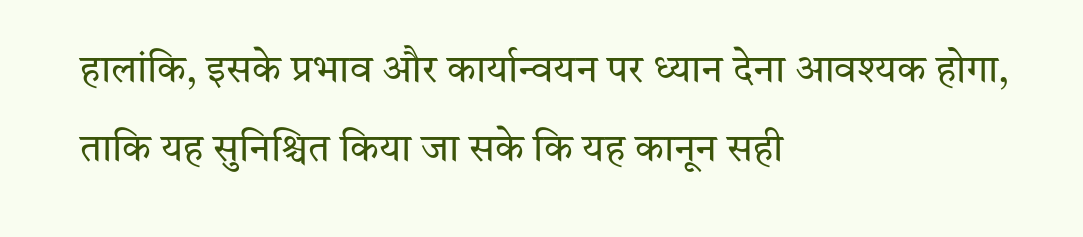हालांकि, इसके प्रभाव और कार्यान्वयन पर ध्यान देना आवश्यक होगा, ताकि यह सुनिश्चित किया जा सके कि यह कानून सही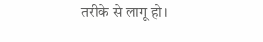तरीके से लागू हो।